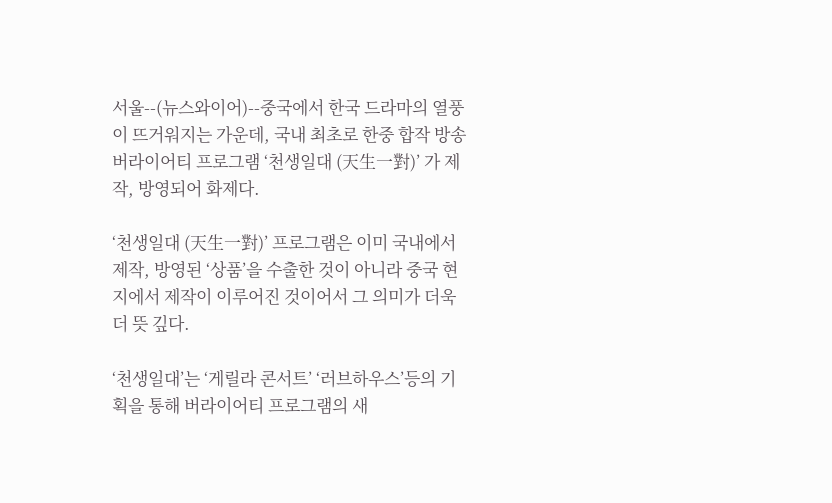서울--(뉴스와이어)--중국에서 한국 드라마의 열풍이 뜨거워지는 가운데, 국내 최초로 한중 합작 방송 버라이어티 프로그램 ‘천생일대 (天生一對)’ 가 제작, 방영되어 화제다.

‘천생일대 (天生一對)’ 프로그램은 이미 국내에서 제작, 방영된 ‘상품’을 수출한 것이 아니라 중국 현지에서 제작이 이루어진 것이어서 그 의미가 더욱더 뜻 깊다.

‘천생일대’는 ‘게릴라 콘서트’ ‘러브하우스’등의 기획을 통해 버라이어티 프로그램의 새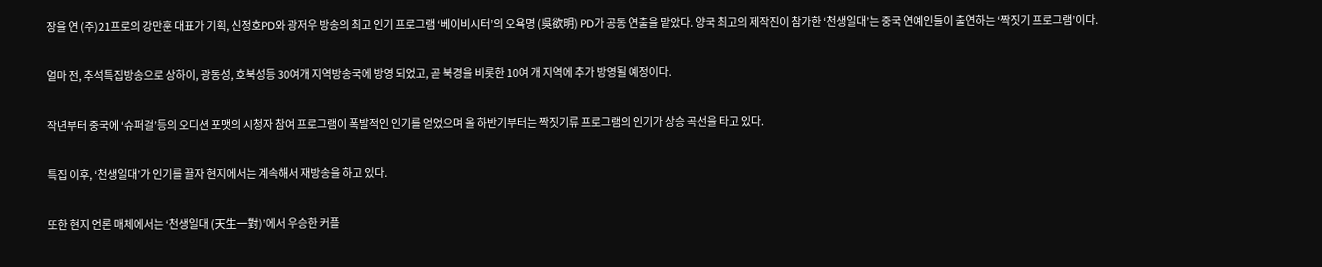장을 연 (주)21프로의 강만훈 대표가 기획, 신정호PD와 광저우 방송의 최고 인기 프로그램 ‘베이비시터’의 오욕명 (吳欲明) PD가 공동 연출을 맡았다. 양국 최고의 제작진이 참가한 ‘천생일대’는 중국 연예인들이 출연하는 ‘짝짓기 프로그램’이다.

얼마 전, 추석특집방송으로 상하이, 광동성, 호북성등 30여개 지역방송국에 방영 되었고, 곧 북경을 비롯한 10여 개 지역에 추가 방영될 예정이다.

작년부터 중국에 ‘슈퍼걸’등의 오디션 포맷의 시청자 참여 프로그램이 폭발적인 인기를 얻었으며 올 하반기부터는 짝짓기류 프로그램의 인기가 상승 곡선을 타고 있다.

특집 이후, ‘천생일대’가 인기를 끌자 현지에서는 계속해서 재방송을 하고 있다.

또한 현지 언론 매체에서는 ‘천생일대 (天生一對)’에서 우승한 커플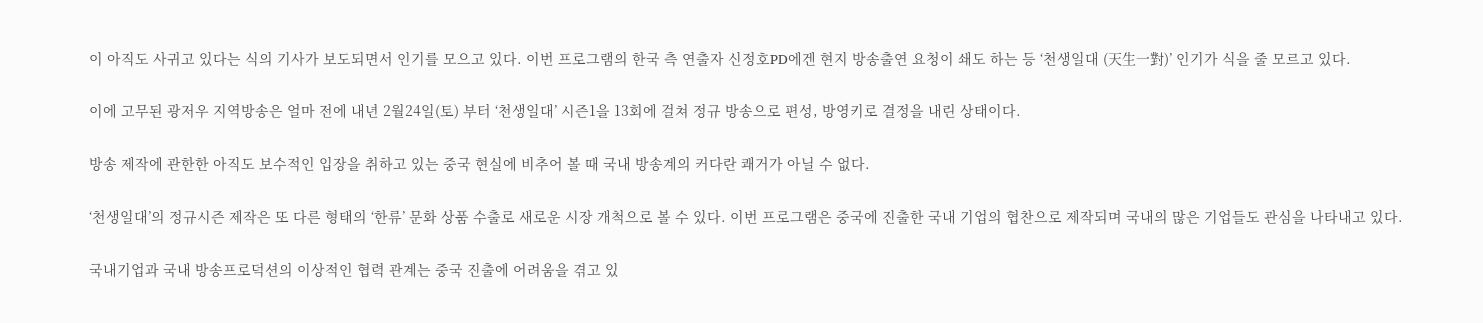이 아직도 사귀고 있다는 식의 기사가 보도되면서 인기를 모으고 있다. 이번 프로그램의 한국 측 연출자 신정호PD에겐 현지 방송출연 요청이 쇄도 하는 등 ‘천생일대 (天生一對)’ 인기가 식을 줄 모르고 있다.

이에 고무된 광저우 지역방송은 얼마 전에 내년 2월24일(토) 부터 ‘천생일대’ 시즌1을 13회에 걸쳐 정규 방송으로 편성, 방영키로 결정을 내린 상태이다.

방송 제작에 관한한 아직도 보수적인 입장을 취하고 있는 중국 현실에 비추어 볼 때 국내 방송계의 커다란 쾌거가 아닐 수 없다.

‘천생일대’의 정규시즌 제작은 또 다른 형태의 ‘한류’ 문화 상품 수출로 새로운 시장 개척으로 볼 수 있다. 이번 프로그램은 중국에 진출한 국내 기업의 협찬으로 제작되며 국내의 많은 기업들도 관심을 나타내고 있다.

국내기업과 국내 방송프로덕션의 이상적인 협력 관계는 중국 진출에 어려움을 겪고 있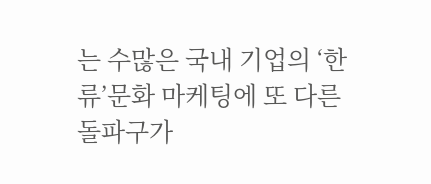는 수많은 국내 기업의 ‘한류’문화 마케팅에 또 다른 돌파구가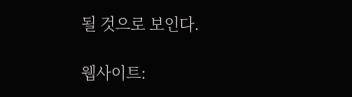될 것으로 보인다.

웹사이트: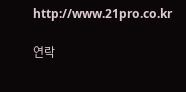http://www.21pro.co.kr

연락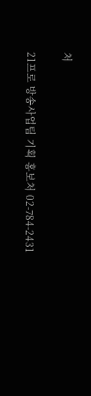처

21프로 방송사업팀 기획 홍보처 02-784-2431